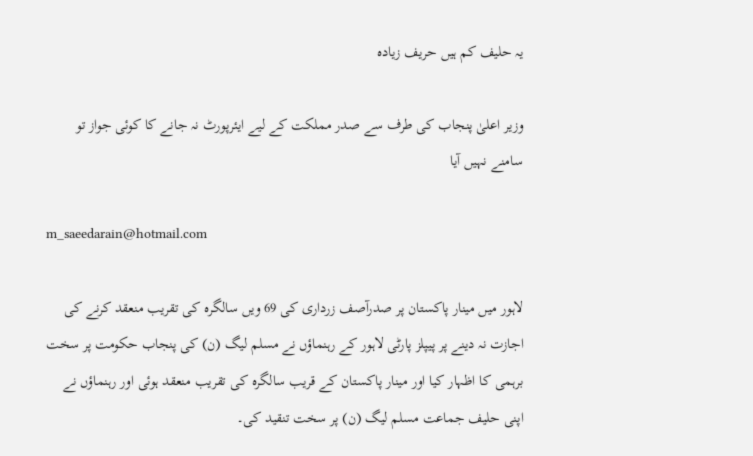یہ حلیف کم ہیں حریف زیادہ

وزیر اعلیٰ پنجاب کی طرف سے صدر مملکت کے لیے ایئرپورٹ نہ جانے کا کوئی جواز تو سامنے نہیں آیا

m_saeedarain@hotmail.com

لاہور میں مینار پاکستان پر صدرآصف زرداری کی 69 ویں سالگرہ کی تقریب منعقد کرنے کی اجازت نہ دینے پر پیپلز پارٹی لاہور کے رہنماؤں نے مسلم لیگ (ن) کی پنجاب حکومت پر سخت برہمی کا اظہار کیا اور مینار پاکستان کے قریب سالگرہ کی تقریب منعقد ہوئی اور رہنماؤں نے اپنی حلیف جماعت مسلم لیگ (ن) پر سخت تنقید کی۔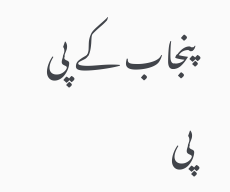پنجاب کے پی پی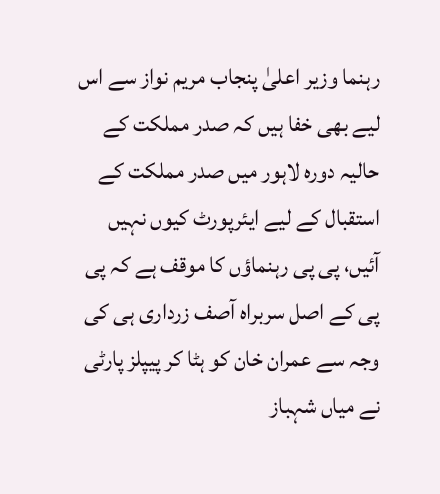رہنما وزیر اعلیٰ پنجاب مریم نواز سے اس لیے بھی خفا ہیں کہ صدر مملکت کے حالیہ دورہ لاہور میں صدر مملکت کے استقبال کے لیے ایئرپورٹ کیوں نہیں آئیں، پی پی رہنماؤں کا موقف ہے کہ پی پی کے اصل سربراہ آصف زرداری ہی کی وجہ سے عمران خان کو ہٹا کر پیپلز پارٹی نے میاں شہباز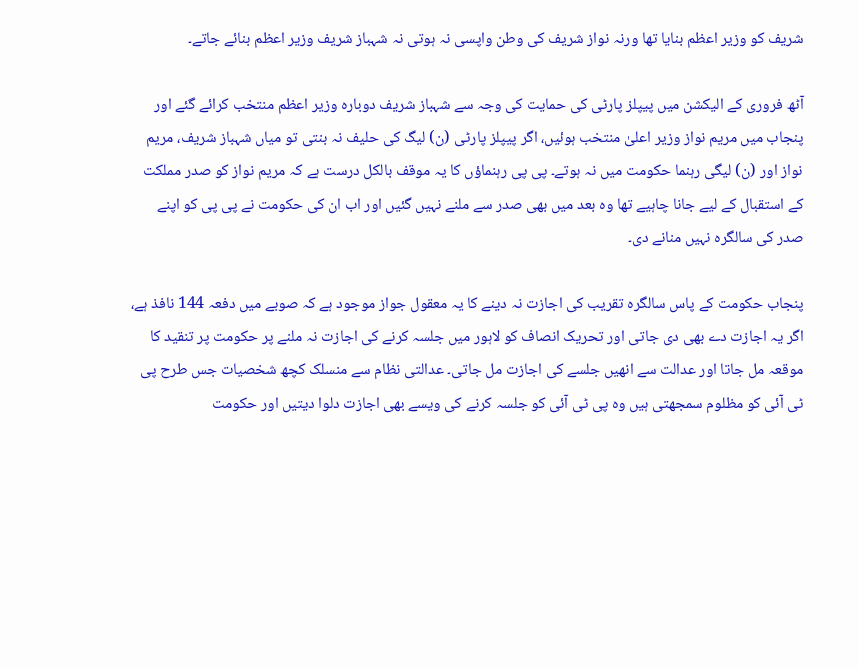شریف کو وزیر اعظم بنایا تھا ورنہ نواز شریف کی وطن واپسی نہ ہوتی نہ شہباز شریف وزیر اعظم بنائے جاتے۔

آٹھ فروری کے الیکشن میں پیپلز پارٹی کی حمایت کی وجہ سے شہباز شریف دوبارہ وزیر اعظم منتخب کرائے گئے اور پنجاب میں مریم نواز وزیر اعلیٰ منتخب ہوئیں، اگر پیپلز پارٹی (ن) لیگ کی حلیف نہ بنتی تو میاں شہباز شریف، مریم نواز اور (ن) لیگی رہنما حکومت میں نہ ہوتے۔ پی پی رہنماؤں کا یہ موقف بالکل درست ہے کہ مریم نواز کو صدر مملکت کے استقبال کے لیے جانا چاہیے تھا وہ بعد میں بھی صدر سے ملنے نہیں گئیں اور اب ان کی حکومت نے پی پی کو اپنے صدر کی سالگرہ نہیں منانے دی۔

پنجاب حکومت کے پاس سالگرہ تقریب کی اجازت نہ دینے کا یہ معقول جواز موجود ہے کہ صوبے میں دفعہ 144 نافذ ہے، اگر یہ اجازت دے بھی دی جاتی اور تحریک انصاف کو لاہور میں جلسہ کرنے کی اجازت نہ ملنے پر حکومت پر تنقید کا موقعہ مل جاتا اور عدالت سے انھیں جلسے کی اجازت مل جاتی۔ عدالتی نظام سے منسلک کچھ شخصیات جس طرح پی ٹی آئی کو مظلوم سمجھتی ہیں وہ پی ٹی آئی کو جلسہ کرنے کی ویسے بھی اجازت دلوا دیتیں اور حکومت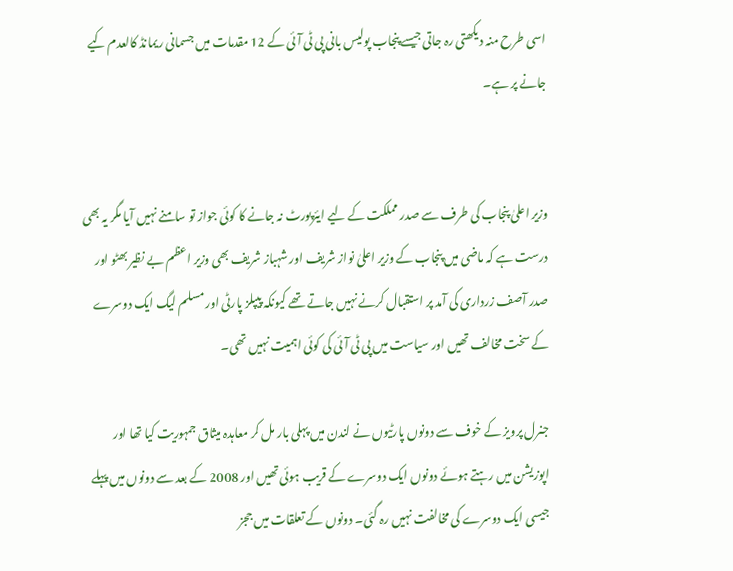اسی طرح منہ دیکھتی رہ جاتی جیسے پنجاب پولیس بانی پی ٹی آئی کے 12 مقدمات میں جسمانی ریمانڈ کالعدم کیے جانے پر ہے۔


وزیر اعلیٰ پنجاب کی طرف سے صدر مملکت کے لیے ایئرپورٹ نہ جانے کا کوئی جواز تو سامنے نہیں آیا مگر یہ بھی درست ہے کہ ماضی میں پنجاب کے وزیر اعلیٰ نواز شریف اور شہباز شریف بھی وزیر اعظم بے نظیر بھٹو اور صدر آصف زرداری کی آمد پر استقبال کرنے نہیں جاتے تھے کیونکہ پیپلز پارٹی اور مسلم لیگ ایک دوسرے کے سخت مخالف تھیں اور سیاست میں پی ٹی آئی کی کوئی اہمیت نہیں تھی۔

جنرل پرویز کے خوف سے دونوں پارٹیوں نے لندن میں پہلی بار مل کر معاہدہ میثاق جمہوریت کیا تھا اور اپوزیشن میں رہتے ہوئے دونوں ایک دوسرے کے قریب ہوئی تھیں اور 2008 کے بعد سے دونوں میں پہلے جیسی ایک دوسرے کی مخالفت نہیں رہ گئی۔ دونوں کے تعلقات میں ججز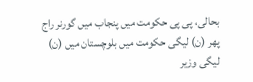بحالی، پی پی حکومت میں پنجاب میں گورنر راج پھر (ن) لیگی حکومت میں بلوچستان میں (ن) لیگی وزیر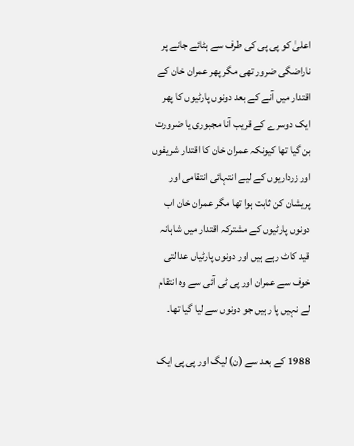اعلیٰ کو پی پی کی طرف سے ہٹائے جانے پر ناراضگی ضرور تھی مگر پھر عمران خان کے اقتدار میں آنے کے بعد دونوں پارٹیوں کا پھر ایک دوسرے کے قریب آنا مجبوری یا ضرورت بن گیا تھا کیونکہ عمران خان کا اقتدار شریفوں اور زرداریوں کے لیے انتہائی انتقامی اور پریشان کن ثابت ہوا تھا مگر عمران خان اب دونوں پارٹیوں کے مشترکہ اقتدار میں شاہانہ قید کاٹ رہے ہیں اور دونوں پارٹیاں عدالتی خوف سے عمران اور پی ٹی آئی سے وہ انتقام لے نہیں پا رہیں جو دونوں سے لیا گیا تھا۔

1988 کے بعد سے (ن) لیگ اور پی پی ایک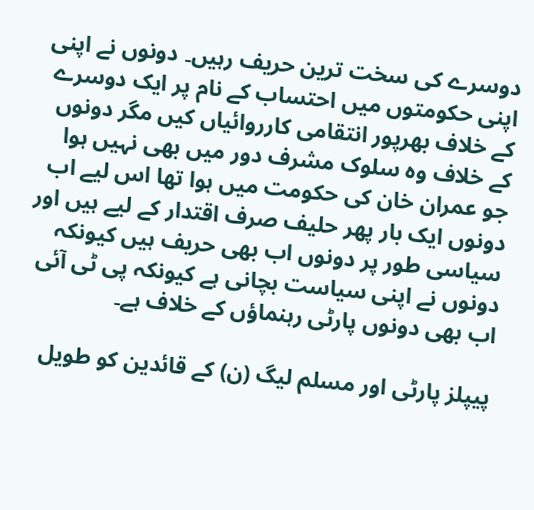دوسرے کی سخت ترین حریف رہیں۔ دونوں نے اپنی اپنی حکومتوں میں احتساب کے نام پر ایک دوسرے کے خلاف بھرپور انتقامی کارروائیاں کیں مگر دونوں کے خلاف وہ سلوک مشرف دور میں بھی نہیں ہوا جو عمران خان کی حکومت میں ہوا تھا اس لیے اب دونوں ایک بار پھر حلیف صرف اقتدار کے لیے ہیں اور سیاسی طور پر دونوں اب بھی حریف ہیں کیونکہ دونوں نے اپنی سیاست بچانی ہے کیونکہ پی ٹی آئی اب بھی دونوں پارٹی رہنماؤں کے خلاف ہے۔

پیپلز پارٹی اور مسلم لیگ (ن) کے قائدین کو طویل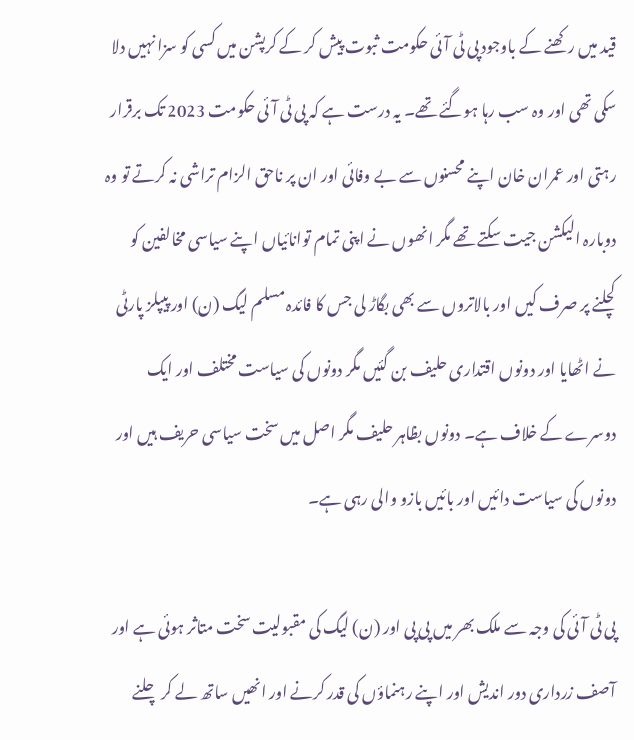قید میں رکھنے کے باوجود پی ٹی آئی حکومت ثبوت پیش کر کے کرپشن میں کسی کو سزا نہیں دلا سکی تھی اور وہ سب رہا ہوگئے تھے۔ یہ درست ہے کہ پی ٹی آئی حکومت 2023 تک برقرار رہتی اور عمران خان اپنے محسنوں سے بے وفائی اور ان پر ناحق الزام تراشی نہ کرتے تو وہ دوبارہ الیکشن جیت سکتے تھے مگر انھوں نے اپنی تمام توانائیاں اپنے سیاسی مخالفین کو کچلنے پر صرف کیں اور بالاتروں سے بھی بگاڑ لی جس کا فائدہ مسلم لیگ (ن) اور پیپلز پارٹی نے اٹھایا اور دونوں اقتداری حلیف بن گئیں مگر دونوں کی سیاست مختلف اور ایک دوسرے کے خلاف ہے۔ دونوں بظاہر حلیف مگر اصل میں سخت سیاسی حریف ہیں اور دونوں کی سیاست دائیں اور بائیں بازو والی رہی ہے۔

پی ٹی آئی کی وجہ سے ملک بھر میں پی پی اور (ن) لیگ کی مقبولیت سخت متاثر ہوئی ہے اور آصف زرداری دور اندیش اور اپنے رہنماؤں کی قدر کرنے اور انھیں ساتھ لے کر چلنے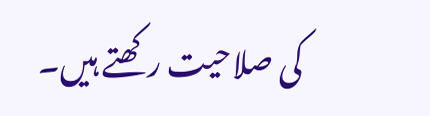کی صلاحیت رکھتے ہیں۔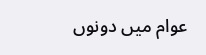عوام میں دونوں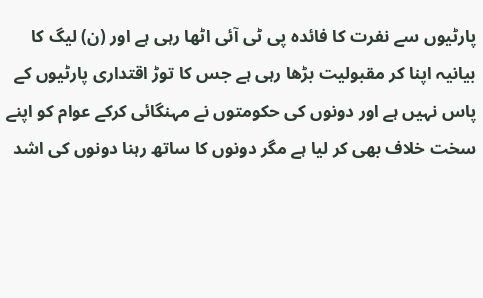پارٹیوں سے نفرت کا فائدہ پی ٹی آئی اٹھا رہی ہے اور (ن) لیگ کا بیانیہ اپنا کر مقبولیت بڑھا رہی ہے جس کا توڑ اقتداری پارٹیوں کے پاس نہیں ہے اور دونوں کی حکومتوں نے مہنگائی کرکے عوام کو اپنے سخت خلاف بھی کر لیا ہے مگر دونوں کا ساتھ رہنا دونوں کی اشد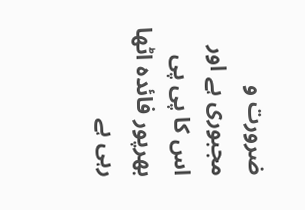ضرورت و مجبوری ہے اور اس کا پی پی بھرپور فائدہ اٹھا رہی ہے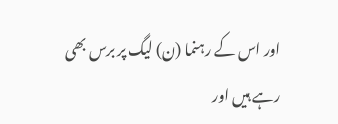اور اس کے رہنما (ن) لیگ پر برس بھی رہے ہیں اور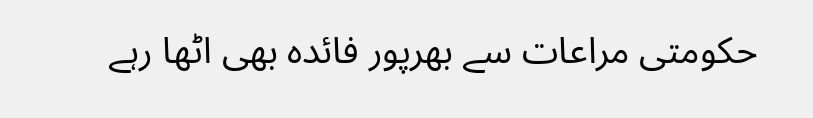حکومتی مراعات سے بھرپور فائدہ بھی اٹھا رہے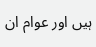ہیں اور عوام ان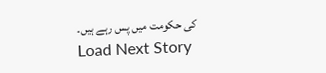کی حکومت میں پس رہے ہیں۔
Load Next Story